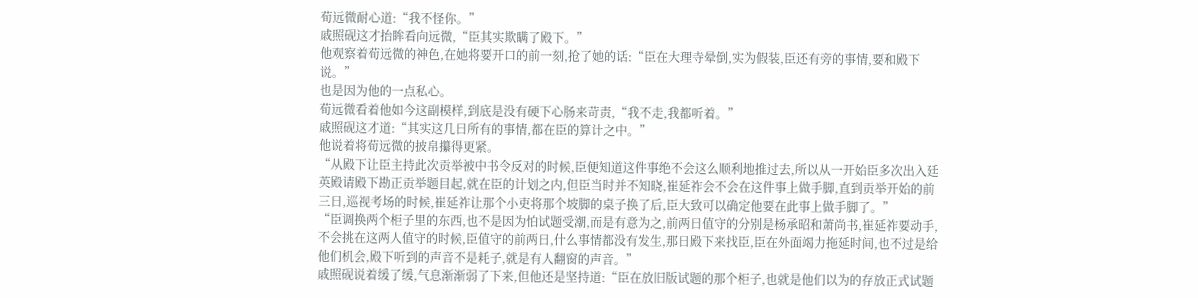荀远微耐心道:“我不怪你。”
戚照砚这才抬眸看向远微,“臣其实欺瞒了殿下。”
他观察着荀远微的神色,在她将要开口的前一刻,抢了她的话:“臣在大理寺晕倒,实为假装,臣还有旁的事情,要和殿下说。”
也是因为他的一点私心。
荀远微看着他如今这副模样,到底是没有硬下心肠来苛责,“我不走,我都听着。”
戚照砚这才道:“其实这几日所有的事情,都在臣的算计之中。”
他说着将荀远微的披帛攥得更紧。
“从殿下让臣主持此次贡举被中书令反对的时候,臣便知道这件事绝不会这么顺利地推过去,所以从一开始臣多次出入廷英殿请殿下勘正贡举题目起,就在臣的计划之内,但臣当时并不知晓,崔延祚会不会在这件事上做手脚,直到贡举开始的前三日,巡视考场的时候,崔延祚让那个小吏将那个坡脚的桌子换了后,臣大致可以确定他要在此事上做手脚了。”
“臣调换两个柜子里的东西,也不是因为怕试题受潮,而是有意为之,前两日值守的分别是杨承昭和萧尚书,崔延祚要动手,不会挑在这两人值守的时候,臣值守的前两日,什么事情都没有发生,那日殿下来找臣,臣在外面竭力拖延时间,也不过是给他们机会,殿下听到的声音不是耗子,就是有人翻窗的声音。”
戚照砚说着缓了缓,气息渐渐弱了下来,但他还是坚持道:“臣在放旧版试题的那个柜子,也就是他们以为的存放正式试题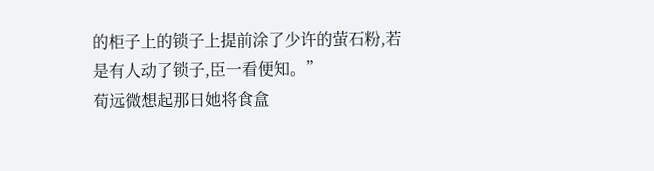的柜子上的锁子上提前涂了少许的萤石粉,若是有人动了锁子,臣一看便知。”
荀远微想起那日她将食盒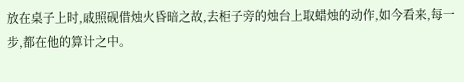放在桌子上时,戚照砚借烛火昏暗之故,去柜子旁的烛台上取蜡烛的动作,如今看来,每一步,都在他的算计之中。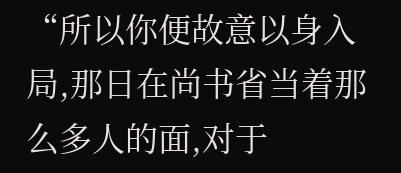“所以你便故意以身入局,那日在尚书省当着那么多人的面,对于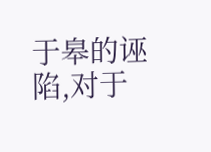于皋的诬陷,对于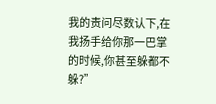我的责问尽数认下,在我扬手给你那一巴掌的时候,你甚至躲都不躲?”